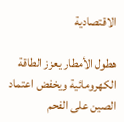الاقتصادية

هطول الأمطار يعزز الطاقة الكهرومائية ويخفض اعتماد الصين على الفحم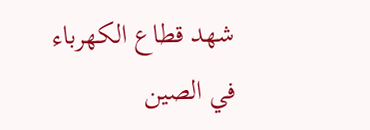شهد قطاع الكهرباء في الصين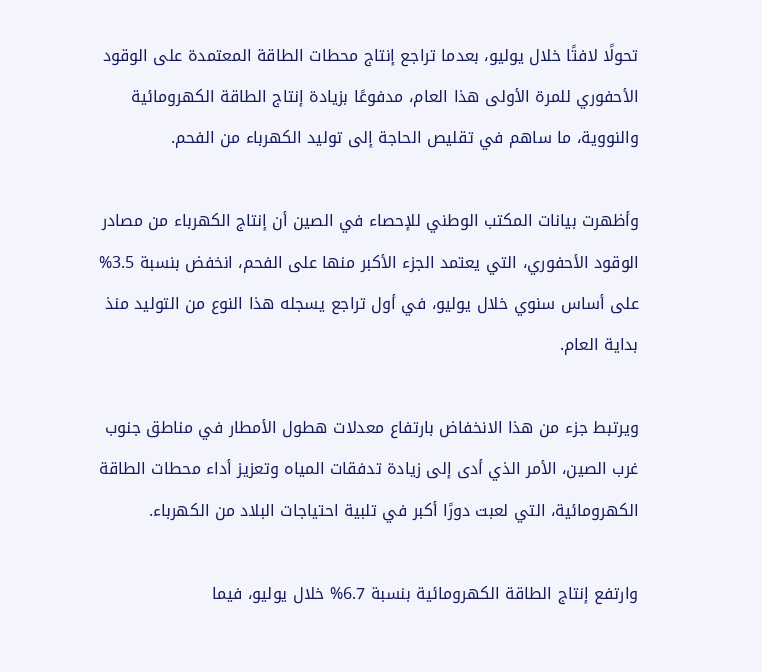تحولًا لافتًا خلال يوليو، بعدما تراجع إنتاج محطات الطاقة المعتمدة على الوقود الأحفوري للمرة الأولى هذا العام، مدفوعًا بزيادة إنتاج الطاقة الكهرومائية والنووية، ما ساهم في تقليص الحاجة إلى توليد الكهرباء من الفحم.

وأظهرت بيانات المكتب الوطني للإحصاء في الصين أن إنتاج الكهرباء من مصادر الوقود الأحفوري، التي يعتمد الجزء الأكبر منها على الفحم، انخفض بنسبة 3.5% على أساس سنوي خلال يوليو، في أول تراجع يسجله هذا النوع من التوليد منذ بداية العام.

ويرتبط جزء من هذا الانخفاض بارتفاع معدلات هطول الأمطار في مناطق جنوب غرب الصين، الأمر الذي أدى إلى زيادة تدفقات المياه وتعزيز أداء محطات الطاقة الكهرومائية، التي لعبت دورًا أكبر في تلبية احتياجات البلاد من الكهرباء.

وارتفع إنتاج الطاقة الكهرومائية بنسبة 6.7% خلال يوليو، فيما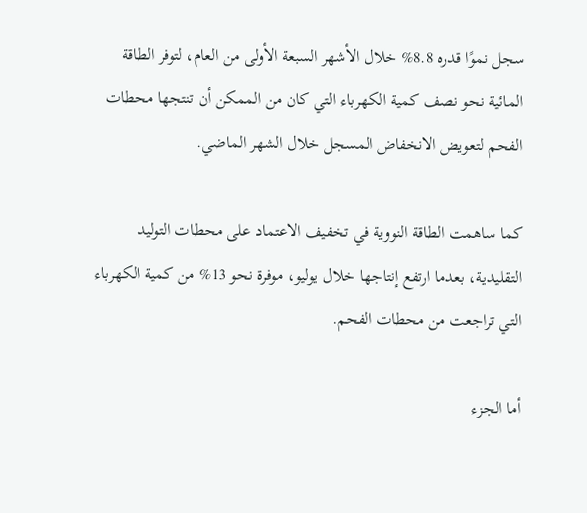سجل نموًا قدره 8.8% خلال الأشهر السبعة الأولى من العام، لتوفر الطاقة المائية نحو نصف كمية الكهرباء التي كان من الممكن أن تنتجها محطات الفحم لتعويض الانخفاض المسجل خلال الشهر الماضي.

كما ساهمت الطاقة النووية في تخفيف الاعتماد على محطات التوليد التقليدية، بعدما ارتفع إنتاجها خلال يوليو، موفرة نحو 13% من كمية الكهرباء التي تراجعت من محطات الفحم.

أما الجزء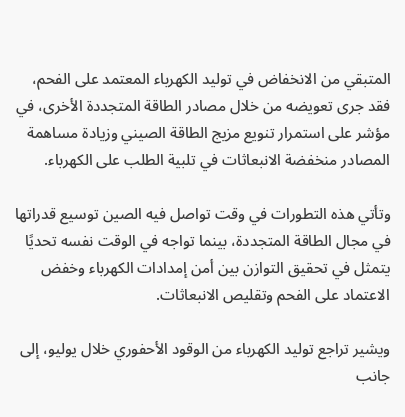المتبقي من الانخفاض في توليد الكهرباء المعتمد على الفحم، فقد جرى تعويضه من خلال مصادر الطاقة المتجددة الأخرى، في مؤشر على استمرار تنويع مزيج الطاقة الصيني وزيادة مساهمة المصادر منخفضة الانبعاثات في تلبية الطلب على الكهرباء.

وتأتي هذه التطورات في وقت تواصل فيه الصين توسيع قدراتها في مجال الطاقة المتجددة، بينما تواجه في الوقت نفسه تحديًا يتمثل في تحقيق التوازن بين أمن إمدادات الكهرباء وخفض الاعتماد على الفحم وتقليص الانبعاثات.

ويشير تراجع توليد الكهرباء من الوقود الأحفوري خلال يوليو، إلى جانب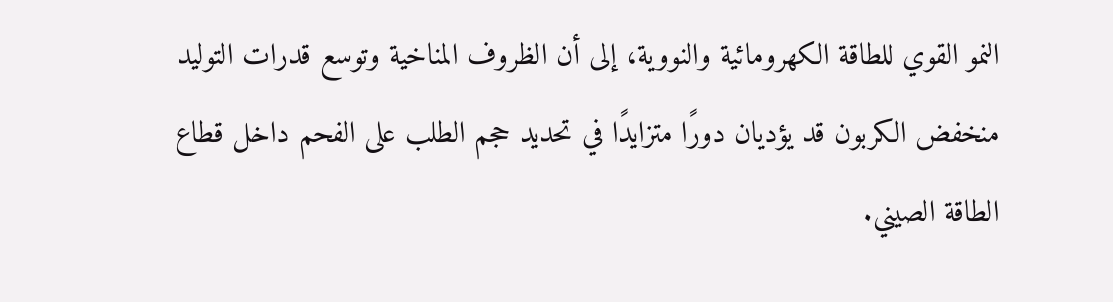النمو القوي للطاقة الكهرومائية والنووية، إلى أن الظروف المناخية وتوسع قدرات التوليد منخفض الكربون قد يؤديان دورًا متزايدًا في تحديد حجم الطلب على الفحم داخل قطاع الطاقة الصيني.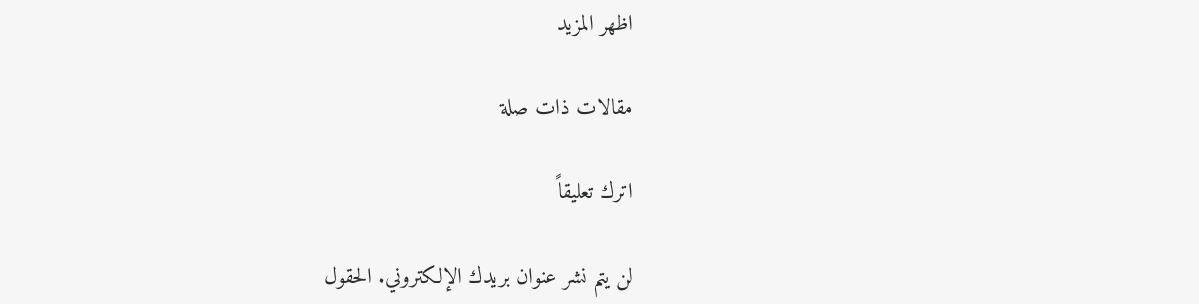اظهر المزيد

مقالات ذات صلة

اترك تعليقاً

لن يتم نشر عنوان بريدك الإلكتروني. الحقول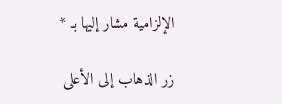الإلزامية مشار إليها بـ *

زر الذهاب إلى الأعلى